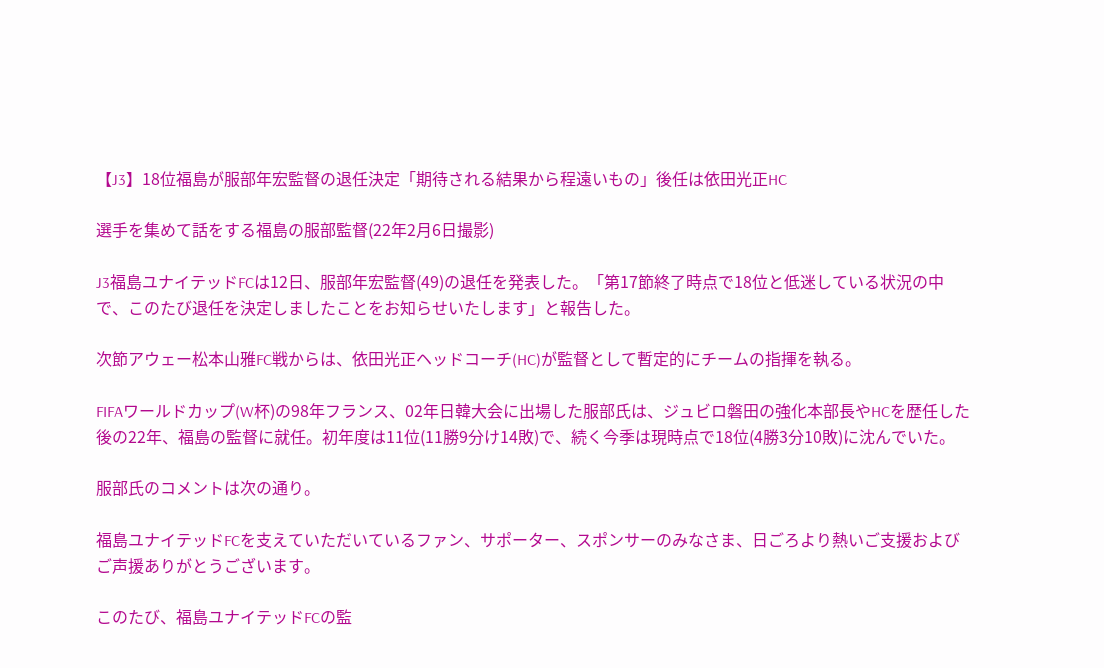【J3】18位福島が服部年宏監督の退任決定「期待される結果から程遠いもの」後任は依田光正HC

選手を集めて話をする福島の服部監督(22年2月6日撮影)

J3福島ユナイテッドFCは12日、服部年宏監督(49)の退任を発表した。「第17節終了時点で18位と低迷している状況の中で、このたび退任を決定しましたことをお知らせいたします」と報告した。

次節アウェー松本山雅FC戦からは、依田光正ヘッドコーチ(HC)が監督として暫定的にチームの指揮を執る。

FIFAワールドカップ(W杯)の98年フランス、02年日韓大会に出場した服部氏は、ジュビロ磐田の強化本部長やHCを歴任した後の22年、福島の監督に就任。初年度は11位(11勝9分け14敗)で、続く今季は現時点で18位(4勝3分10敗)に沈んでいた。

服部氏のコメントは次の通り。

福島ユナイテッドFCを支えていただいているファン、サポーター、スポンサーのみなさま、日ごろより熱いご支援およびご声援ありがとうございます。

このたび、福島ユナイテッドFCの監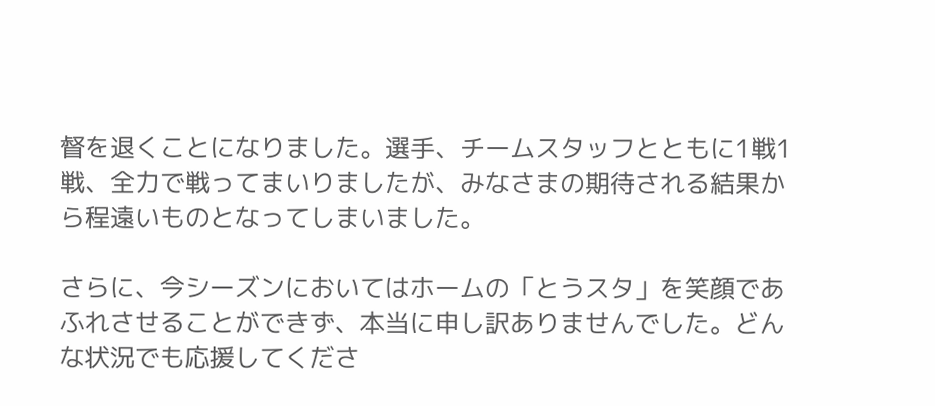督を退くことになりました。選手、チームスタッフとともに1戦1戦、全力で戦ってまいりましたが、みなさまの期待される結果から程遠いものとなってしまいました。

さらに、今シーズンにおいてはホームの「とうスタ」を笑顔であふれさせることができず、本当に申し訳ありませんでした。どんな状況でも応援してくださ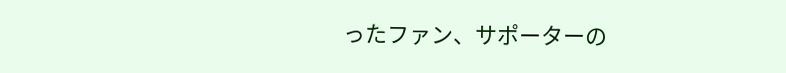ったファン、サポーターの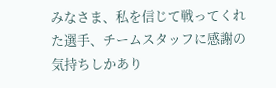みなさま、私を信じて戦ってくれた選手、チームスタッフに感謝の気持ちしかあり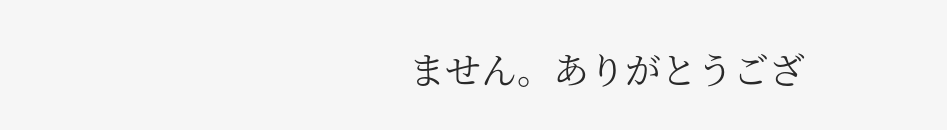ません。ありがとうござ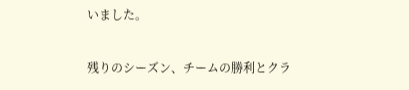いました。

残りのシーズン、チームの勝利とクラ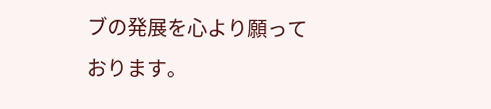ブの発展を心より願っております。